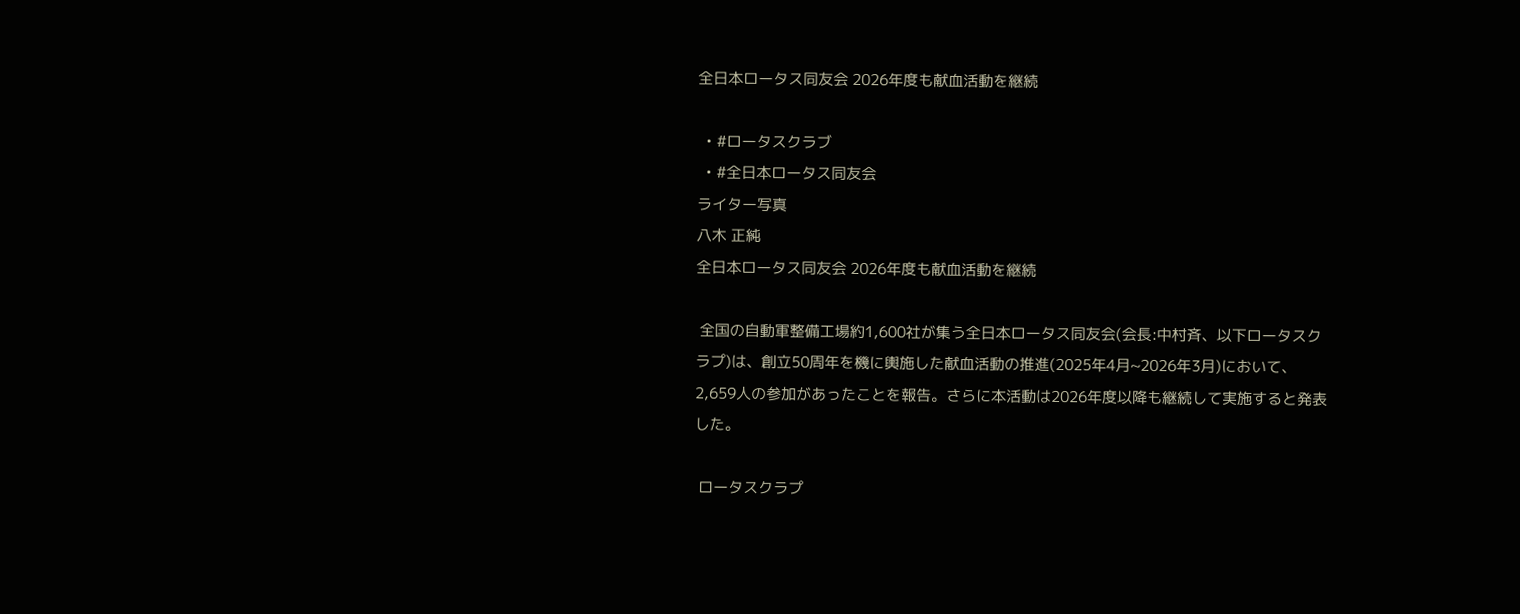全日本ロータス同友会 2026年度も献血活動を継続

  • #ロータスクラブ
  • #全日本ロータス同友会
ライター写真
八木 正純
全日本ロータス同友会 2026年度も献血活動を継続

 全国の自動軍整備工場約1,600社が集う全日本ロータス同友会(会長:中村斉、以下ロータスクラプ)は、創立50周年を機に輿施した献血活動の推進(2025年4月~2026年3月)において、2,659人の参加があったことを報告。さらに本活動は2026年度以降も継続して実施すると発表した。

 ロータスクラプ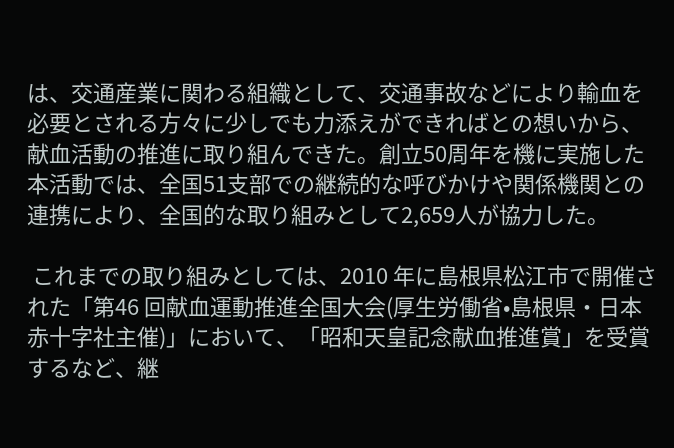は、交通産業に関わる組織として、交通事故などにより輸血を必要とされる方々に少しでも力添えができればとの想いから、献血活動の推進に取り組んできた。創立50周年を機に実施した本活動では、全国51支部での継続的な呼びかけや関係機関との連携により、全国的な取り組みとして2,659人が協力した。

 これまでの取り組みとしては、2010 年に島根県松江市で開催された「第46 回献血運動推進全国大会(厚生労働省•島根県・日本赤十字社主催)」において、「昭和天皇記念献血推進賞」を受賞するなど、継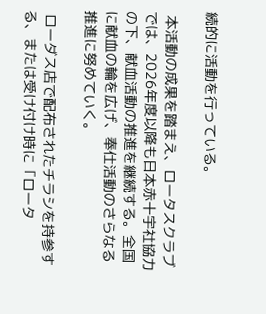続的に活動を行っている。

 本活動の成果を踏まえ、ロータスクラブでは、2026年度以降も日本赤十宇社協力の下、献血活動の推進を継続する。全国に献血の輪を広げ、奉仕活動のさらなる推進に努めていく。

 ローダス店で配布されたチラシを持参する、または受け付け時に「ロータ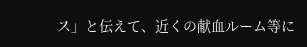ス」と伝えて、近くの献血ルーム等に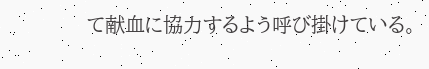て献血に協力するよう呼び掛けている。